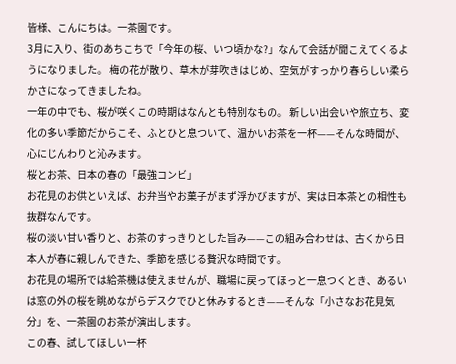皆様、こんにちは。一茶園です。
3月に入り、街のあちこちで「今年の桜、いつ頃かな?」なんて会話が聞こえてくるようになりました。 梅の花が散り、草木が芽吹きはじめ、空気がすっかり春らしい柔らかさになってきましたね。
一年の中でも、桜が咲くこの時期はなんとも特別なもの。 新しい出会いや旅立ち、変化の多い季節だからこそ、ふとひと息ついて、温かいお茶を一杯——そんな時間が、心にじんわりと沁みます。
桜とお茶、日本の春の「最強コンビ」
お花見のお供といえば、お弁当やお菓子がまず浮かびますが、実は日本茶との相性も抜群なんです。
桜の淡い甘い香りと、お茶のすっきりとした旨み——この組み合わせは、古くから日本人が春に親しんできた、季節を感じる贅沢な時間です。
お花見の場所では給茶機は使えませんが、職場に戻ってほっと一息つくとき、あるいは窓の外の桜を眺めながらデスクでひと休みするとき——そんな「小さなお花見気分」を、一茶園のお茶が演出します。
この春、試してほしい一杯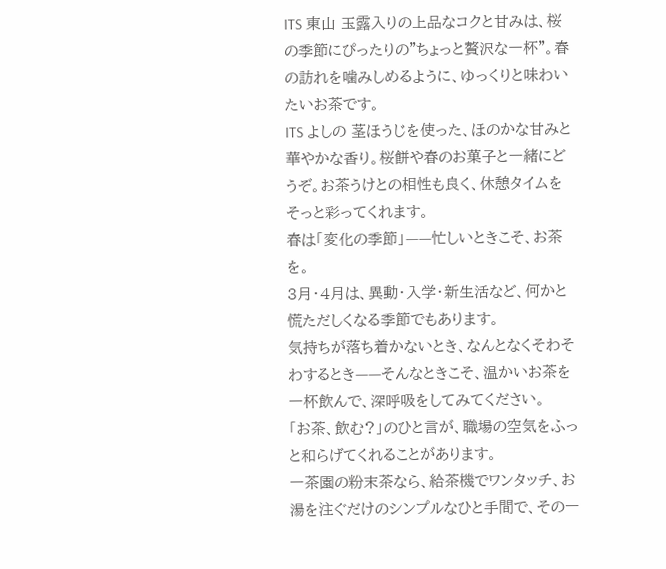ITS 東山 玉露入りの上品なコクと甘みは、桜の季節にぴったりの"ちょっと贅沢な一杯"。春の訪れを噛みしめるように、ゆっくりと味わいたいお茶です。
ITS よしの 茎ほうじを使った、ほのかな甘みと華やかな香り。桜餅や春のお菓子と一緒にどうぞ。お茶うけとの相性も良く、休憩タイムをそっと彩ってくれます。
春は「変化の季節」——忙しいときこそ、お茶を。
3月・4月は、異動・入学・新生活など、何かと慌ただしくなる季節でもあります。
気持ちが落ち着かないとき、なんとなくそわそわするとき——そんなときこそ、温かいお茶を一杯飲んで、深呼吸をしてみてください。
「お茶、飲む?」のひと言が、職場の空気をふっと和らげてくれることがあります。
一茶園の粉末茶なら、給茶機でワンタッチ、お湯を注ぐだけのシンプルなひと手間で、その一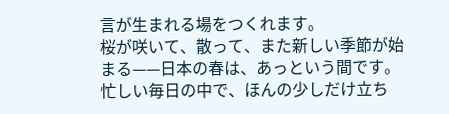言が生まれる場をつくれます。
桜が咲いて、散って、また新しい季節が始まる——日本の春は、あっという間です。
忙しい毎日の中で、ほんの少しだけ立ち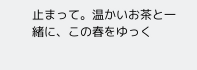止まって。温かいお茶と一緒に、この春をゆっく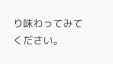り味わってみてください。